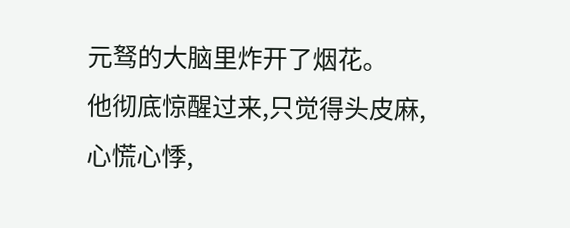元驽的大脑里炸开了烟花。
他彻底惊醒过来,只觉得头皮麻,心慌心悸,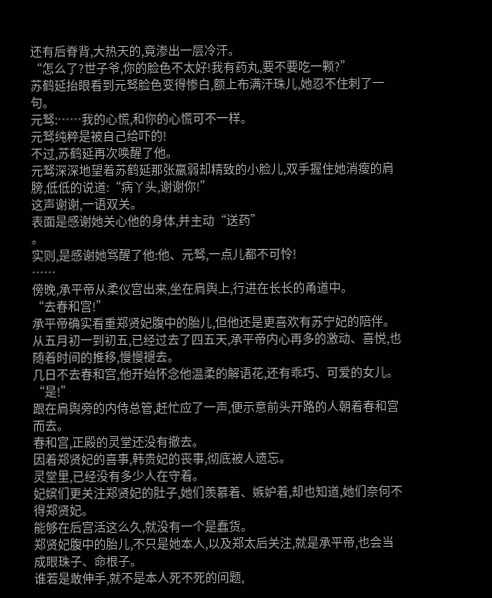还有后脊背,大热天的,竟渗出一层冷汗。
“怎么了?世子爷,你的脸色不太好!我有药丸,要不要吃一颗?”
苏鹤延抬眼看到元驽脸色变得惨白,额上布满汗珠儿,她忍不住刺了一句。
元驽:……我的心慌,和你的心慌可不一样。
元驽纯粹是被自己给吓的!
不过,苏鹤延再次唤醒了他。
元驽深深地望着苏鹤延那张羸弱却精致的小脸儿,双手握住她消瘦的肩膀,低低的说道:“病丫头,谢谢你!”
这声谢谢,一语双关。
表面是感谢她关心他的身体,并主动“送药”
。
实则,是感谢她骂醒了他:他、元驽,一点儿都不可怜!
……
傍晚,承平帝从柔仪宫出来,坐在肩舆上,行进在长长的甬道中。
“去春和宫!”
承平帝确实看重郑贤妃腹中的胎儿,但他还是更喜欢有苏宁妃的陪伴。
从五月初一到初五,已经过去了四五天,承平帝内心再多的激动、喜悦,也随着时间的推移,慢慢褪去。
几日不去春和宫,他开始怀念他温柔的解语花,还有乖巧、可爱的女儿。
“是!”
跟在肩舆旁的内侍总管,赶忙应了一声,便示意前头开路的人朝着春和宫而去。
春和宫,正殿的灵堂还没有撤去。
因着郑贤妃的喜事,韩贵妃的丧事,彻底被人遗忘。
灵堂里,已经没有多少人在守着。
妃嫔们更关注郑贤妃的肚子,她们羡慕着、嫉妒着,却也知道,她们奈何不得郑贤妃。
能够在后宫活这么久,就没有一个是蠢货。
郑贤妃腹中的胎儿,不只是她本人,以及郑太后关注,就是承平帝,也会当成眼珠子、命根子。
谁若是敢伸手,就不是本人死不死的问题,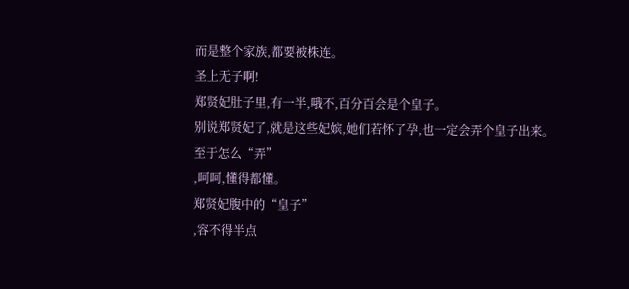而是整个家族,都要被株连。
圣上无子啊!
郑贤妃肚子里,有一半,哦不,百分百会是个皇子。
别说郑贤妃了,就是这些妃嫔,她们若怀了孕,也一定会弄个皇子出来。
至于怎么“弄”
,呵呵,懂得都懂。
郑贤妃腹中的“皇子”
,容不得半点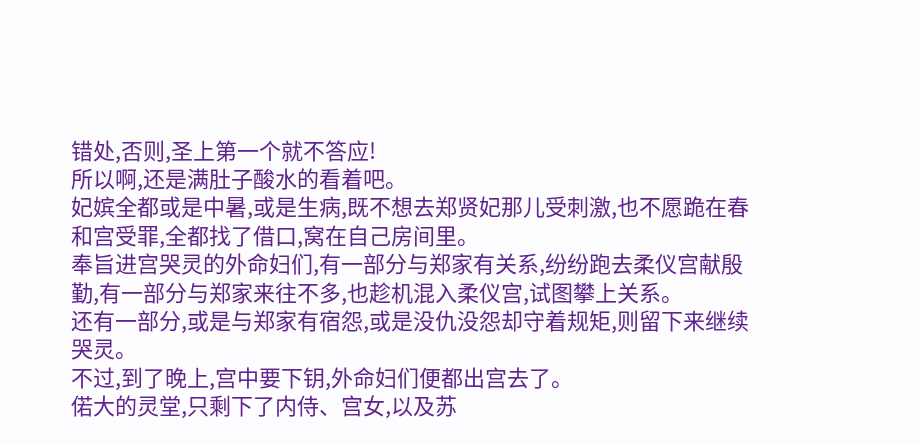错处,否则,圣上第一个就不答应!
所以啊,还是满肚子酸水的看着吧。
妃嫔全都或是中暑,或是生病,既不想去郑贤妃那儿受刺激,也不愿跪在春和宫受罪,全都找了借口,窝在自己房间里。
奉旨进宫哭灵的外命妇们,有一部分与郑家有关系,纷纷跑去柔仪宫献殷勤,有一部分与郑家来往不多,也趁机混入柔仪宫,试图攀上关系。
还有一部分,或是与郑家有宿怨,或是没仇没怨却守着规矩,则留下来继续哭灵。
不过,到了晚上,宫中要下钥,外命妇们便都出宫去了。
偌大的灵堂,只剩下了内侍、宫女,以及苏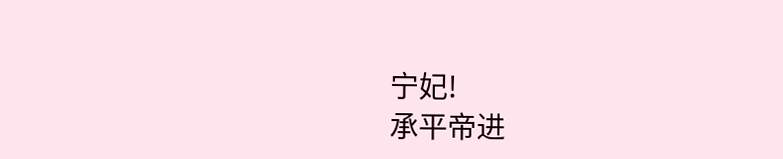宁妃!
承平帝进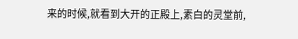来的时候,就看到大开的正殿上,素白的灵堂前,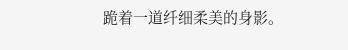跪着一道纤细柔美的身影。